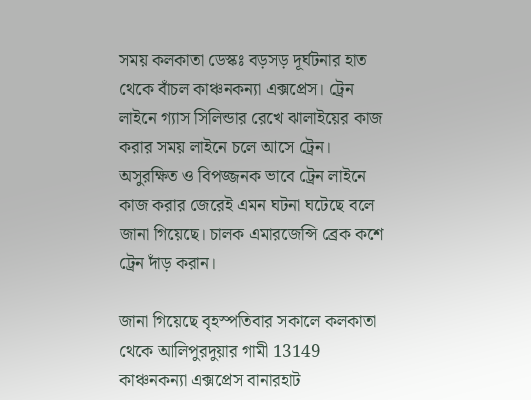সময় কলকাতা ডেস্কঃ বড়সড় দূর্ঘটনার হাত থেকে বাঁচল কাঞ্চনকন্যা এক্সপ্রেস। ট্রেন লাইনে গ্যাস সিলিন্ডার রেখে ঝালাইয়ের কাজ করার সময় লাইনে চলে আসে ট্রেন। অসুরক্ষিত ও বিপজ্জনক ভাবে ট্রেন লাইনে কাজ করার জেরেই এমন ঘটনা ঘটেছে বলে জানা গিয়েছে। চালক এমারজেন্সি ব্রেক কশে ট্রেন দাঁড় করান।

জানা গিয়েছে বৃহস্পতিবার সকালে কলকাতা থেকে আলিপুরদুয়ার গামী 13149 কাঞ্চনকন্যা এক্সপ্রেস বানারহাট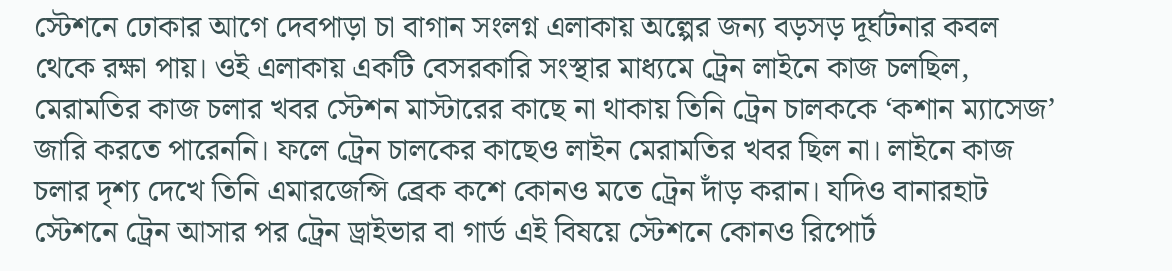স্টেশনে ঢোকার আগে দেবপাড়া চা বাগান সংলগ্ন এলাকায় অল্পের জন্য বড়সড় দূর্ঘটনার কবল থেকে রক্ষা পায়। ওই এলাকায় একটি বেসরকারি সংস্থার মাধ্যমে ট্রেন লাইনে কাজ চলছিল, মেরামতির কাজ চলার খবর স্টেশন মাস্টারের কাছে না থাকায় তিনি ট্রেন চালককে ‘কশান ম্যাসেজ’ জারি করতে পারেননি। ফলে ট্রেন চালকের কাছেও লাইন মেরামতির খবর ছিল না। লাইনে কাজ চলার দৃশ্য দেখে তিনি এমারজেন্সি ব্রেক কশে কোনও মতে ট্রেন দাঁড় করান। যদিও বানারহাট স্টেশনে ট্রেন আসার পর ট্রেন ড্রাইভার বা গার্ড এই বিষয়ে স্টেশনে কোনও রিপোর্ট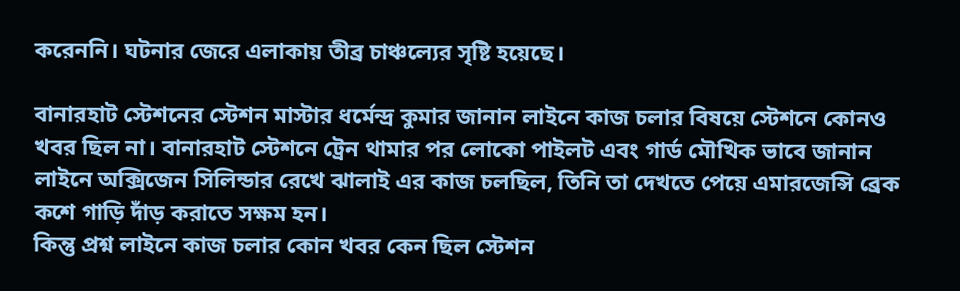করেননি। ঘটনার জেরে এলাকায় তীব্র চাঞ্চল্যের সৃষ্টি হয়েছে।

বানারহাট স্টেশনের স্টেশন মাস্টার ধর্মেন্দ্র কুমার জানান লাইনে কাজ চলার বিষয়ে স্টেশনে কোনও খবর ছিল না। বানারহাট স্টেশনে ট্রেন থামার পর লোকো পাইলট এবং গার্ড মৌখিক ভাবে জানান লাইনে অক্সিজেন সিলিন্ডার রেখে ঝালাই এর কাজ চলছিল, তিনি তা দেখতে পেয়ে এমারজেন্সি ব্রেক কশে গাড়ি দাঁড় করাতে সক্ষম হন।
কিন্তু প্রশ্ন লাইনে কাজ চলার কোন খবর কেন ছিল স্টেশন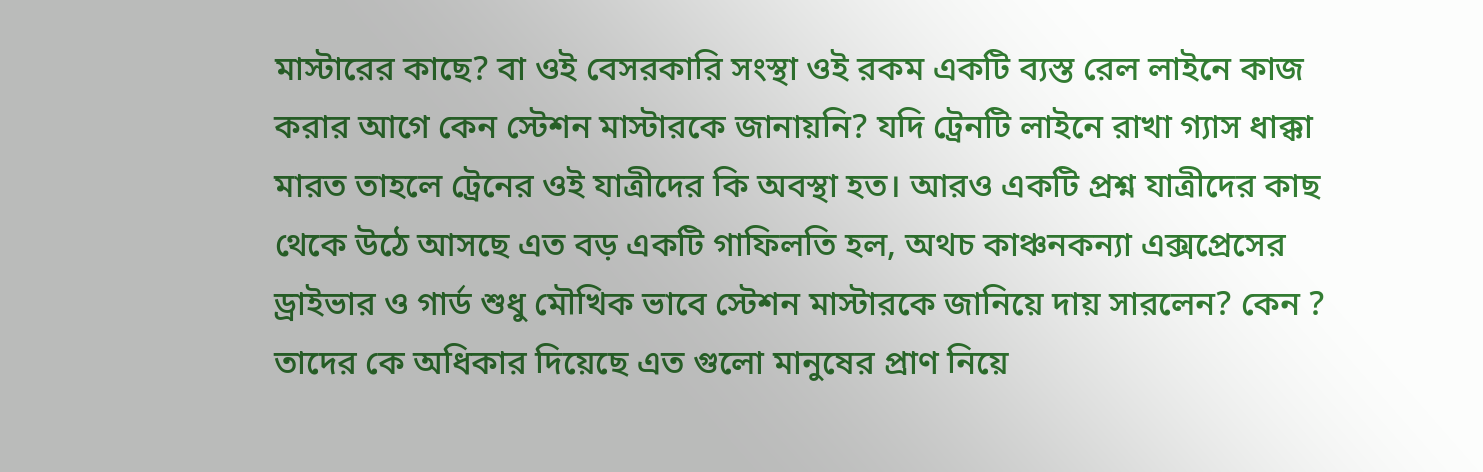মাস্টারের কাছে? বা ওই বেসরকারি সংস্থা ওই রকম একটি ব্যস্ত রেল লাইনে কাজ করার আগে কেন স্টেশন মাস্টারকে জানায়নি? যদি ট্রেনটি লাইনে রাখা গ্যাস ধাক্কা মারত তাহলে ট্রেনের ওই যাত্রীদের কি অবস্থা হত। আরও একটি প্রশ্ন যাত্রীদের কাছ থেকে উঠে আসছে এত বড় একটি গাফিলতি হল, অথচ কাঞ্চনকন্যা এক্সপ্রেসের ড্রাইভার ও গার্ড শুধু মৌখিক ভাবে স্টেশন মাস্টারকে জানিয়ে দায় সারলেন? কেন ? তাদের কে অধিকার দিয়েছে এত গুলো মানুষের প্রাণ নিয়ে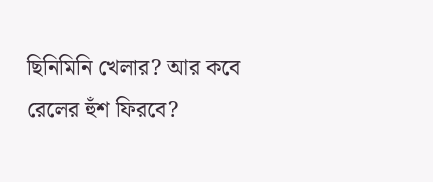ছিনিমিনি খেলার? আর কবে রেলের হুঁশ ফিরবে?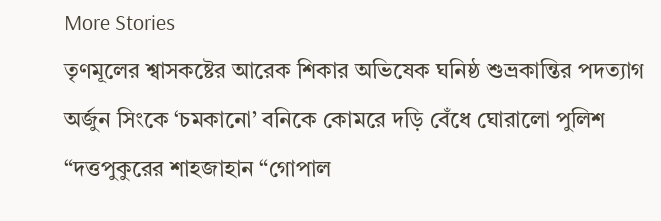More Stories
তৃণমূলের শ্বাসকষ্টের আরেক শিকার অভিষেক ঘনিষ্ঠ শুভ্রকান্তির পদত্যাগ
অর্জুন সিংকে ‘চমকানো’ বনিকে কোমরে দড়ি বেঁধে ঘোরালো পুলিশ
“দত্তপুকুরের শাহজাহান “গোপাল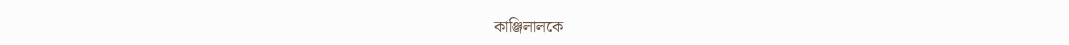কাঞ্জিলালকে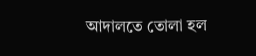আদালতে তোলা হল